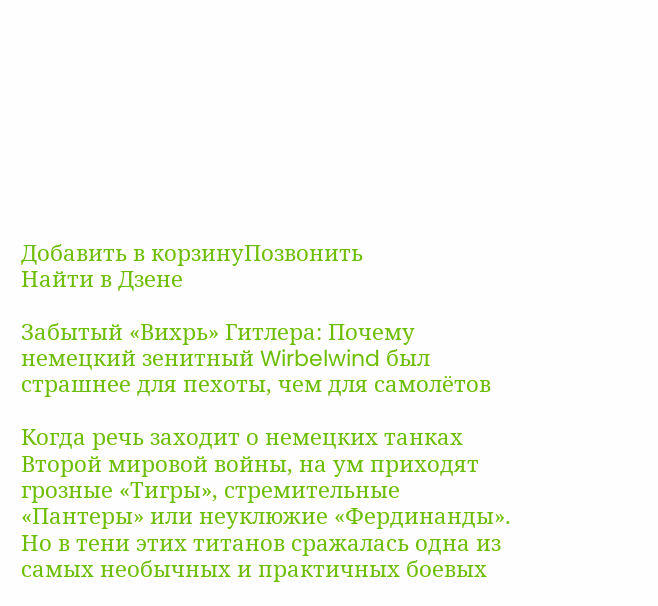Добавить в корзинуПозвонить
Найти в Дзене

Забытый «Вихрь» Гитлера: Почему немецкий зенитный Wirbelwind был страшнее для пехоты, чем для самолётов

Когда речь заходит о немецких танках Второй мировой войны, на ум приходят грозные «Тигры», стремительные «Пантеры» или неуклюжие «Фердинанды». Но в тени этих титанов сражалась одна из самых необычных и практичных боевых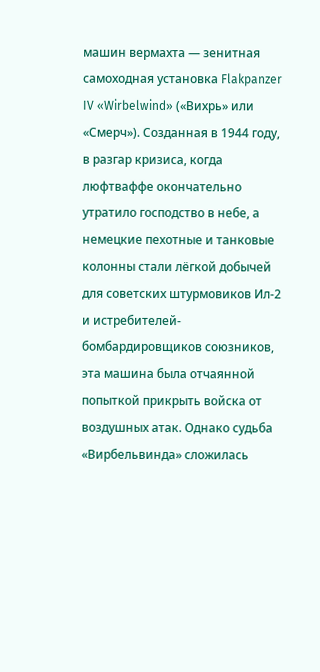машин вермахта — зенитная самоходная установка Flakpanzer IV «Wirbelwind» («Вихрь» или «Смерч»). Созданная в 1944 году, в разгар кризиса, когда люфтваффе окончательно утратило господство в небе, а немецкие пехотные и танковые колонны стали лёгкой добычей для советских штурмовиков Ил-2 и истребителей-бомбардировщиков союзников, эта машина была отчаянной попыткой прикрыть войска от воздушных атак. Однако судьба «Вирбельвинда» сложилась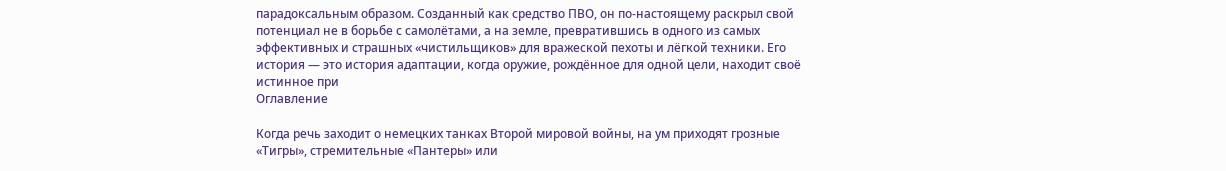парадоксальным образом. Созданный как средство ПВО, он по-настоящему раскрыл свой потенциал не в борьбе с самолётами, а на земле, превратившись в одного из самых эффективных и страшных «чистильщиков» для вражеской пехоты и лёгкой техники. Его история — это история адаптации, когда оружие, рождённое для одной цели, находит своё истинное при
Оглавление

Когда речь заходит о немецких танках Второй мировой войны, на ум приходят грозные «Тигры», стремительные «Пантеры» или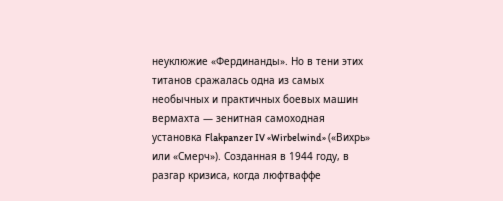неуклюжие «Фердинанды». Но в тени этих титанов сражалась одна из самых необычных и практичных боевых машин вермахта — зенитная самоходная установка Flakpanzer IV «Wirbelwind» («Вихрь» или «Смерч»). Созданная в 1944 году, в разгар кризиса, когда люфтваффе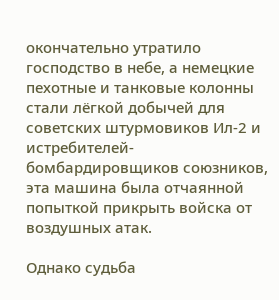окончательно утратило господство в небе, а немецкие пехотные и танковые колонны стали лёгкой добычей для советских штурмовиков Ил-2 и истребителей-бомбардировщиков союзников, эта машина была отчаянной попыткой прикрыть войска от воздушных атак.

Однако судьба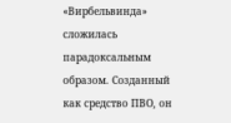«Вирбельвинда» сложилась парадоксальным образом. Созданный как средство ПВО, он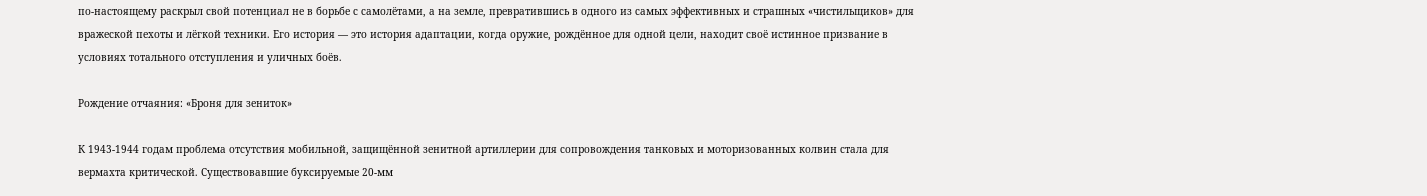по-настоящему раскрыл свой потенциал не в борьбе с самолётами, а на земле, превратившись в одного из самых эффективных и страшных «чистильщиков» для вражеской пехоты и лёгкой техники. Его история — это история адаптации, когда оружие, рождённое для одной цели, находит своё истинное призвание в условиях тотального отступления и уличных боёв.

Рождение отчаяния: «Броня для зениток»

К 1943-1944 годам проблема отсутствия мобильной, защищённой зенитной артиллерии для сопровождения танковых и моторизованных колвин стала для вермахта критической. Существовавшие буксируемые 20-мм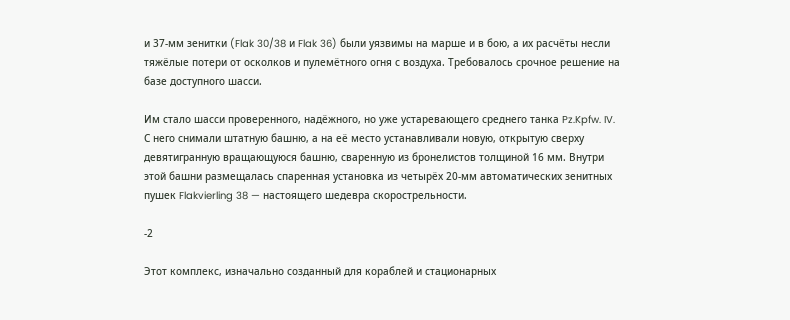и 37-мм зенитки (Flak 30/38 и Flak 36) были уязвимы на марше и в бою, а их расчёты несли тяжёлые потери от осколков и пулемётного огня с воздуха. Требовалось срочное решение на базе доступного шасси.

Им стало шасси проверенного, надёжного, но уже устаревающего среднего танка Pz.Kpfw. IV. С него снимали штатную башню, а на её место устанавливали новую, открытую сверху девятигранную вращающуюся башню, сваренную из бронелистов толщиной 16 мм. Внутри этой башни размещалась спаренная установка из четырёх 20-мм автоматических зенитных пушек Flakvierling 38 — настоящего шедевра скорострельности.

-2

Этот комплекс, изначально созданный для кораблей и стационарных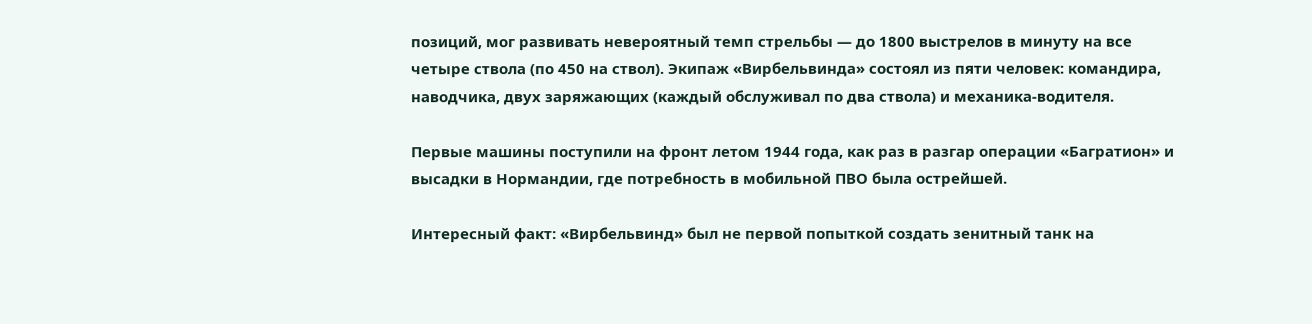позиций, мог развивать невероятный темп стрельбы — до 1800 выстрелов в минуту на все четыре ствола (по 450 на ствол). Экипаж «Вирбельвинда» состоял из пяти человек: командира, наводчика, двух заряжающих (каждый обслуживал по два ствола) и механика-водителя.

Первые машины поступили на фронт летом 1944 года, как раз в разгар операции «Багратион» и высадки в Нормандии, где потребность в мобильной ПВО была острейшей.

Интересный факт: «Вирбельвинд» был не первой попыткой создать зенитный танк на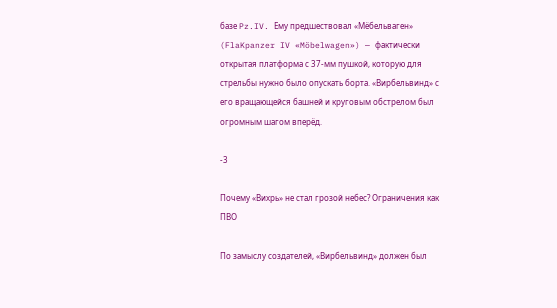базе Pz.IV. Ему предшествовал «Мёбельваген» (FlaKpanzer IV «Möbelwagen») — фактически открытая платформа с 37-мм пушкой, которую для стрельбы нужно было опускать борта. «Вирбельвинд» с его вращающейся башней и круговым обстрелом был огромным шагом вперёд.

-3

Почему «Вихрь» не стал грозой небес? Ограничения как ПВО

По замыслу создателей, «Вирбельвинд» должен был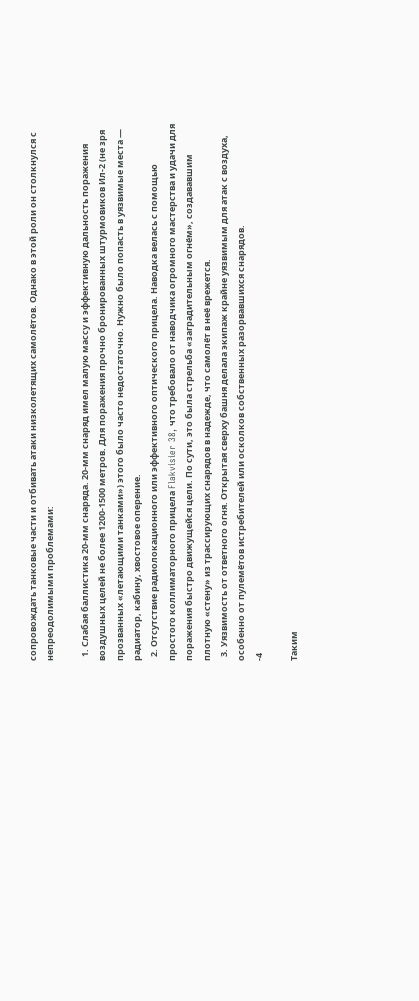сопровождать танковые части и отбивать атаки низколетящих самолётов. Однако в этой роли он столкнулся с непреодолимыми проблемами:

  1. Слабая баллистика 20-мм снаряда. 20-мм снаряд имел малую массу и эффективную дальность поражения воздушных целей не более 1200-1500 метров. Для поражения прочно бронированных штурмовиков Ил-2 (не зря прозванных «летающими танками») этого было часто недостаточно. Нужно было попасть в уязвимые места — радиатор, кабину, хвостовое оперение.
  2. Отсутствие радиолокационного или эффективного оптического прицела. Наводка велась с помощью простого коллиматорного прицела Flakvisier 38, что требовало от наводчика огромного мастерства и удачи для поражения быстро движущейся цели. По сути, это была стрельба «заградительным огнём», создававшим плотную «стену» из трассирующих снарядов в надежде, что самолёт в неё врежется.
  3. Уязвимость от ответного огня. Открытая сверху башня делала экипаж крайне уязвимым для атак с воздуха, особенно от пулемётов истребителей или осколков собственных разорвавшихся снарядов.
-4

Таким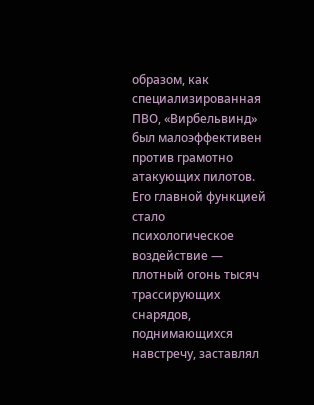образом, как специализированная ПВО, «Вирбельвинд» был малоэффективен против грамотно атакующих пилотов. Его главной функцией стало психологическое воздействие — плотный огонь тысяч трассирующих снарядов, поднимающихся навстречу, заставлял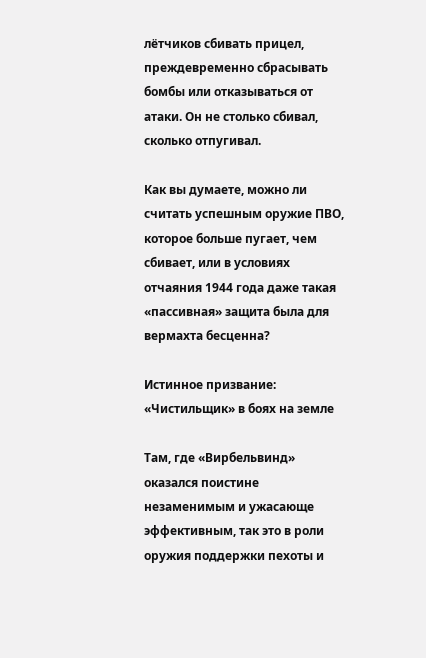лётчиков сбивать прицел, преждевременно сбрасывать бомбы или отказываться от атаки. Он не столько сбивал, сколько отпугивал.

Как вы думаете, можно ли считать успешным оружие ПВО, которое больше пугает, чем сбивает, или в условиях отчаяния 1944 года даже такая «пассивная» защита была для вермахта бесценна?

Истинное призвание: «Чистильщик» в боях на земле

Там, где «Вирбельвинд» оказался поистине незаменимым и ужасающе эффективным, так это в роли оружия поддержки пехоты и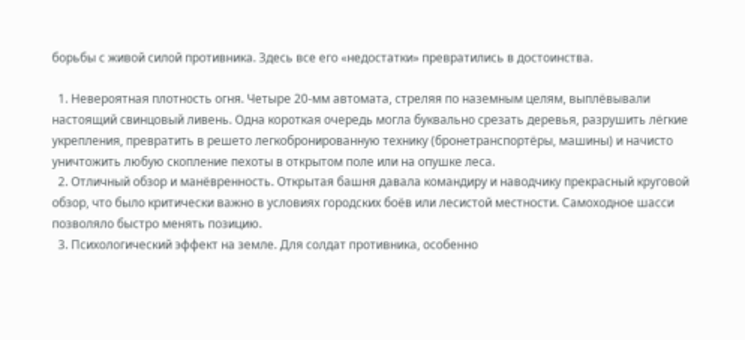борьбы с живой силой противника. Здесь все его «недостатки» превратились в достоинства.

  1. Невероятная плотность огня. Четыре 20-мм автомата, стреляя по наземным целям, выплёвывали настоящий свинцовый ливень. Одна короткая очередь могла буквально срезать деревья, разрушить лёгкие укрепления, превратить в решето легкобронированную технику (бронетранспортёры, машины) и начисто уничтожить любую скопление пехоты в открытом поле или на опушке леса.
  2. Отличный обзор и манёвренность. Открытая башня давала командиру и наводчику прекрасный круговой обзор, что было критически важно в условиях городских боёв или лесистой местности. Самоходное шасси позволяло быстро менять позицию.
  3. Психологический эффект на земле. Для солдат противника, особенно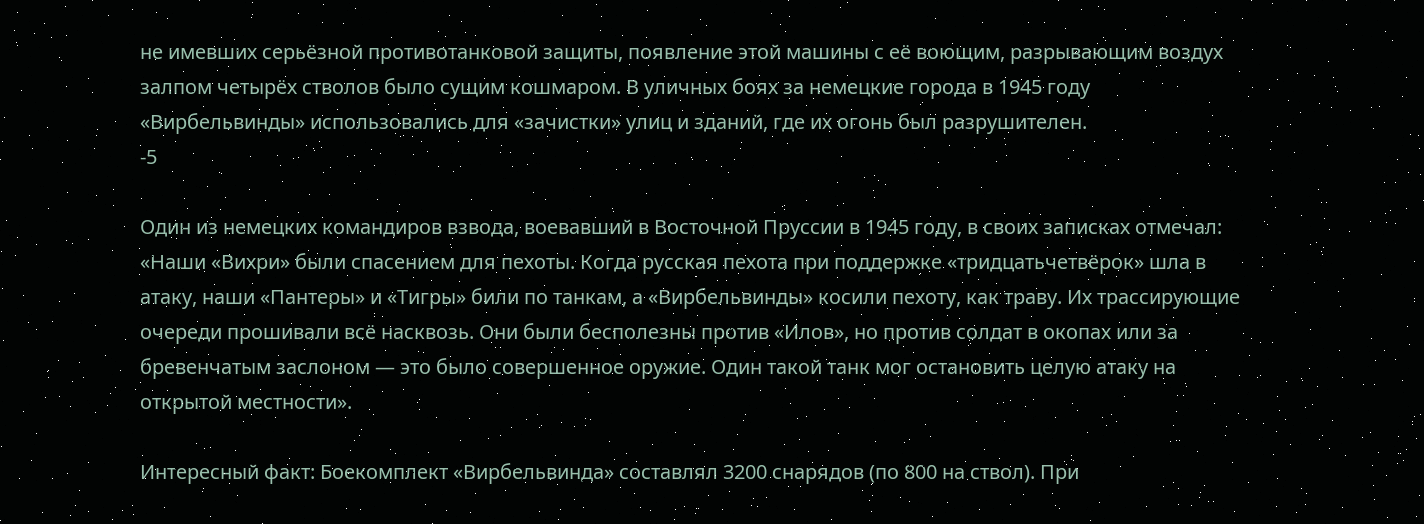не имевших серьёзной противотанковой защиты, появление этой машины с её воющим, разрывающим воздух залпом четырёх стволов было сущим кошмаром. В уличных боях за немецкие города в 1945 году «Вирбельвинды» использовались для «зачистки» улиц и зданий, где их огонь был разрушителен.
-5

Один из немецких командиров взвода, воевавший в Восточной Пруссии в 1945 году, в своих записках отмечал: «Наши «Вихри» были спасением для пехоты. Когда русская пехота при поддержке «тридцатьчетвёрок» шла в атаку, наши «Пантеры» и «Тигры» били по танкам, а «Вирбельвинды» косили пехоту, как траву. Их трассирующие очереди прошивали всё насквозь. Они были бесполезны против «Илов», но против солдат в окопах или за бревенчатым заслоном — это было совершенное оружие. Один такой танк мог остановить целую атаку на открытой местности».

Интересный факт: Боекомплект «Вирбельвинда» составлял 3200 снарядов (по 800 на ствол). При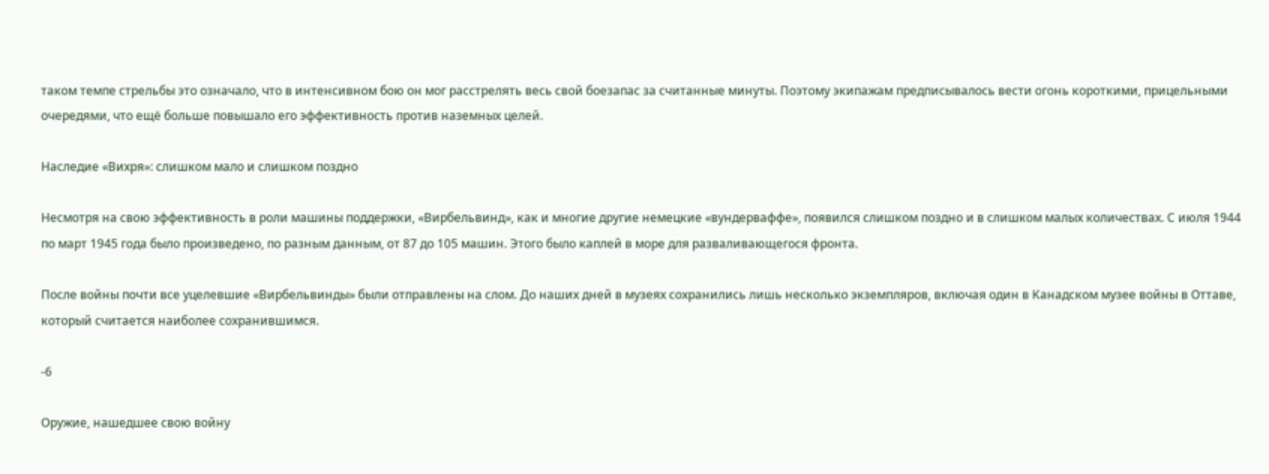таком темпе стрельбы это означало, что в интенсивном бою он мог расстрелять весь свой боезапас за считанные минуты. Поэтому экипажам предписывалось вести огонь короткими, прицельными очередями, что ещё больше повышало его эффективность против наземных целей.

Наследие «Вихря»: слишком мало и слишком поздно

Несмотря на свою эффективность в роли машины поддержки, «Вирбельвинд», как и многие другие немецкие «вундерваффе», появился слишком поздно и в слишком малых количествах. С июля 1944 по март 1945 года было произведено, по разным данным, от 87 до 105 машин. Этого было каплей в море для разваливающегося фронта.

После войны почти все уцелевшие «Вирбельвинды» были отправлены на слом. До наших дней в музеях сохранились лишь несколько экземпляров, включая один в Канадском музее войны в Оттаве, который считается наиболее сохранившимся.

-6

Оружие, нашедшее свою войну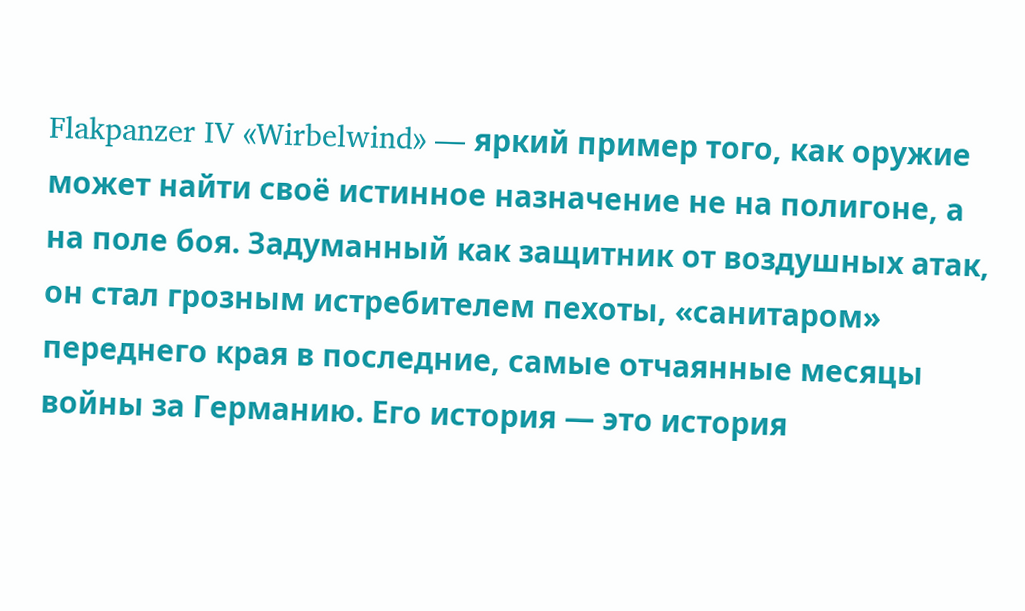Flakpanzer IV «Wirbelwind» — яркий пример того, как оружие может найти своё истинное назначение не на полигоне, а на поле боя. Задуманный как защитник от воздушных атак, он стал грозным истребителем пехоты, «санитаром» переднего края в последние, самые отчаянные месяцы войны за Германию. Его история — это история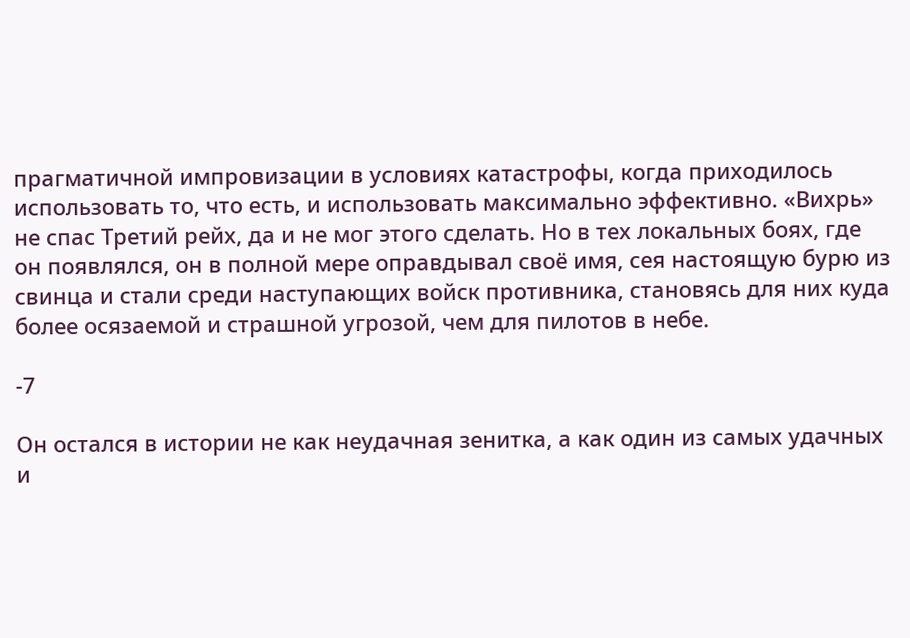прагматичной импровизации в условиях катастрофы, когда приходилось использовать то, что есть, и использовать максимально эффективно. «Вихрь» не спас Третий рейх, да и не мог этого сделать. Но в тех локальных боях, где он появлялся, он в полной мере оправдывал своё имя, сея настоящую бурю из свинца и стали среди наступающих войск противника, становясь для них куда более осязаемой и страшной угрозой, чем для пилотов в небе.

-7

Он остался в истории не как неудачная зенитка, а как один из самых удачных и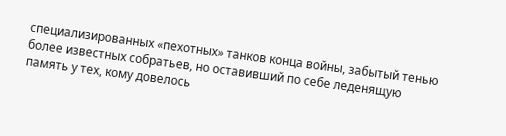специализированных «пехотных» танков конца войны, забытый тенью более известных собратьев, но оставивший по себе леденящую память у тех, кому довелось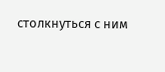столкнуться с ним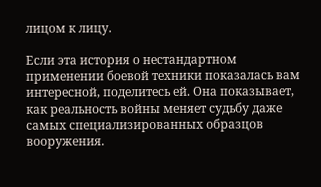лицом к лицу.

Если эта история о нестандартном применении боевой техники показалась вам интересной, поделитесь ей. Она показывает, как реальность войны меняет судьбу даже самых специализированных образцов вооружения.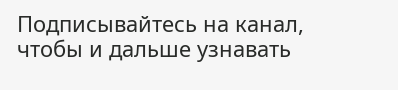Подписывайтесь на канал, чтобы и дальше узнавать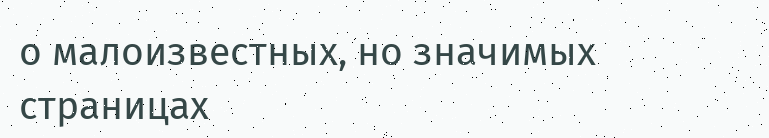о малоизвестных, но значимых страницах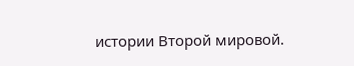истории Второй мировой.